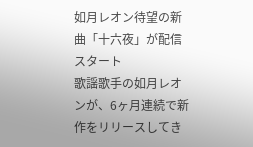如月レオン待望の新曲「十六夜」が配信スタート
歌謡歌手の如月レオンが、6ヶ月連続で新作をリリースしてき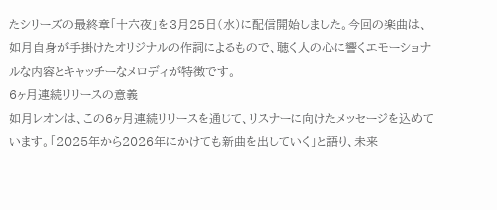たシリーズの最終章「十六夜」を3月25日(水)に配信開始しました。今回の楽曲は、如月自身が手掛けたオリジナルの作詞によるもので、聴く人の心に響くエモーショナルな内容とキャッチーなメロディが特徴です。
6ヶ月連続リリースの意義
如月レオンは、この6ヶ月連続リリースを通じて、リスナーに向けたメッセージを込めています。「2025年から2026年にかけても新曲を出していく」と語り、未来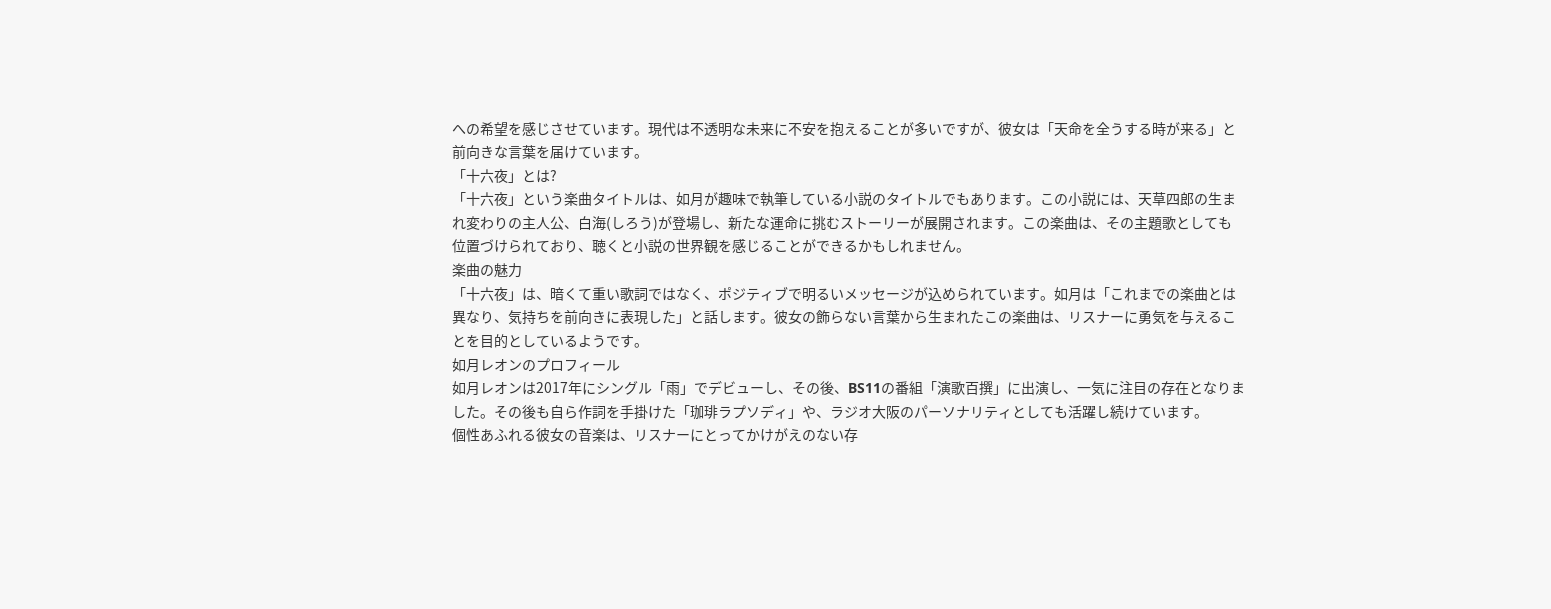への希望を感じさせています。現代は不透明な未来に不安を抱えることが多いですが、彼女は「天命を全うする時が来る」と前向きな言葉を届けています。
「十六夜」とは?
「十六夜」という楽曲タイトルは、如月が趣味で執筆している小説のタイトルでもあります。この小説には、天草四郎の生まれ変わりの主人公、白海(しろう)が登場し、新たな運命に挑むストーリーが展開されます。この楽曲は、その主題歌としても位置づけられており、聴くと小説の世界観を感じることができるかもしれません。
楽曲の魅力
「十六夜」は、暗くて重い歌詞ではなく、ポジティブで明るいメッセージが込められています。如月は「これまでの楽曲とは異なり、気持ちを前向きに表現した」と話します。彼女の飾らない言葉から生まれたこの楽曲は、リスナーに勇気を与えることを目的としているようです。
如月レオンのプロフィール
如月レオンは2017年にシングル「雨」でデビューし、その後、BS11の番組「演歌百撰」に出演し、一気に注目の存在となりました。その後も自ら作詞を手掛けた「珈琲ラプソディ」や、ラジオ大阪のパーソナリティとしても活躍し続けています。
個性あふれる彼女の音楽は、リスナーにとってかけがえのない存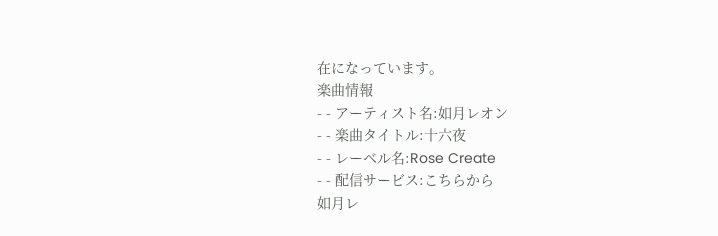在になっています。
楽曲情報
- - アーティスト名:如月レオン
- - 楽曲タイトル:十六夜
- - レーベル名:Rose Create
- - 配信サービス:こちらから
如月レ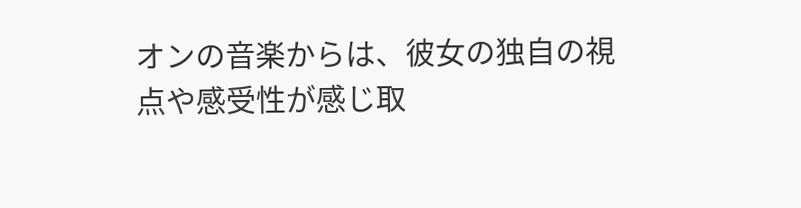オンの音楽からは、彼女の独自の視点や感受性が感じ取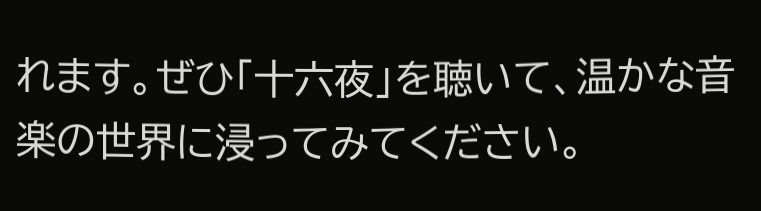れます。ぜひ「十六夜」を聴いて、温かな音楽の世界に浸ってみてください。